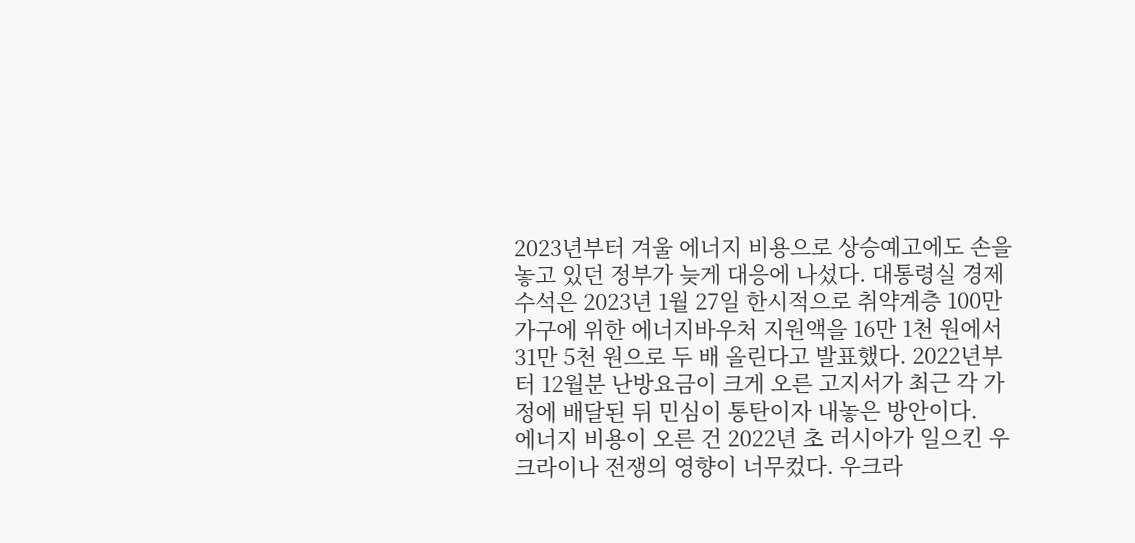2023년부터 겨울 에너지 비용으로 상승예고에도 손을 놓고 있던 정부가 늦게 대응에 나섰다. 대통령실 경제수석은 2023년 1월 27일 한시적으로 취약계층 100만 가구에 위한 에너지바우처 지원액을 16만 1천 원에서 31만 5천 원으로 두 배 올린다고 발표했다. 2022년부터 12월분 난방요금이 크게 오른 고지서가 최근 각 가정에 배달된 뒤 민심이 통탄이자 내놓은 방안이다.
에너지 비용이 오른 건 2022년 초 러시아가 일으킨 우크라이나 전쟁의 영향이 너무컸다. 우크라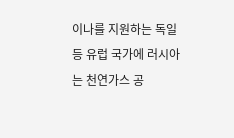이나를 지원하는 독일 등 유럽 국가에 러시아는 천연가스 공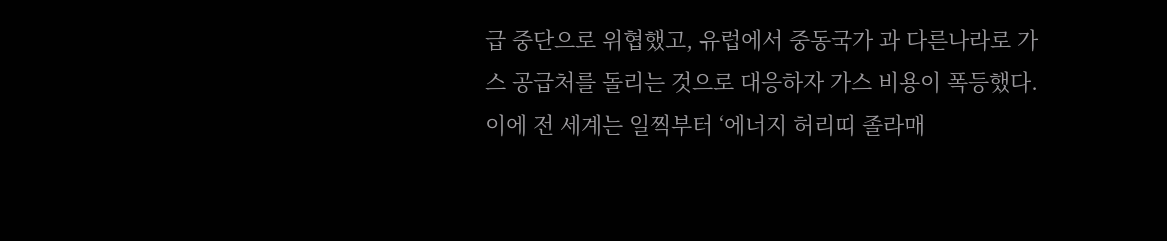급 중단으로 위협했고, 유럽에서 중동국가 과 다른나라로 가스 공급처를 돌리는 것으로 대응하자 가스 비용이 폭등했다.
이에 전 세계는 일찍부터 ‘에너지 허리띠 졸라매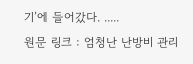기’에 들어갔다. .....
원문 링크 : 엄청난 난방비 관리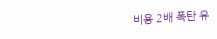비용 2배 폭탄 유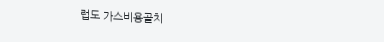럽도 가스비용골치